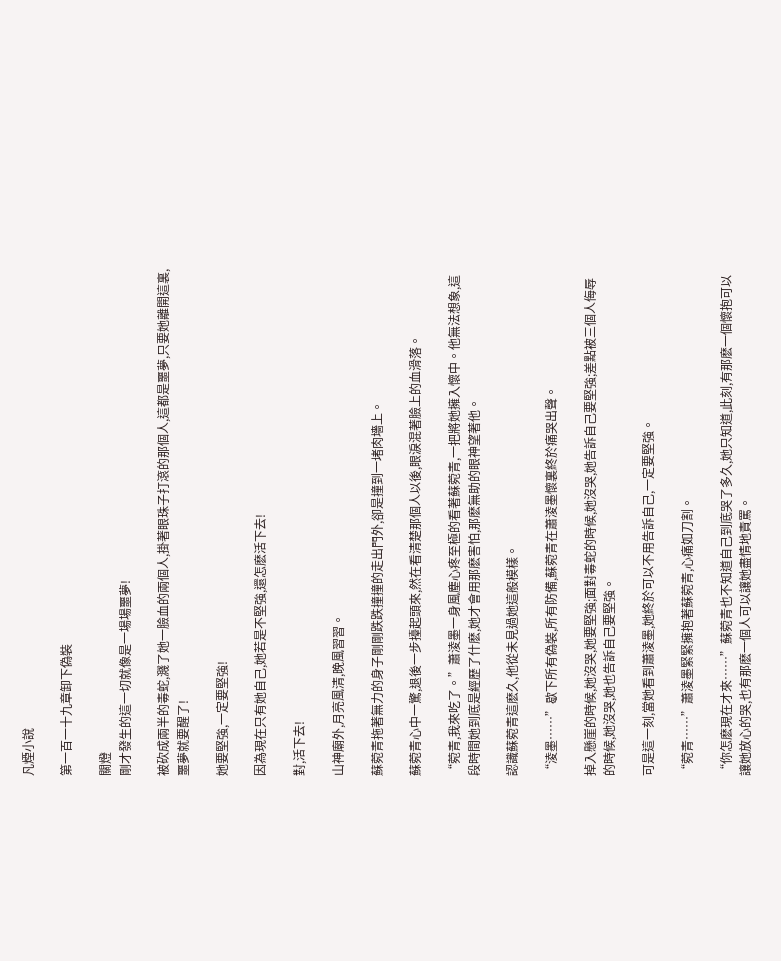凡煙小說

第一百一十九章卸下偽裝

關燈
剛才發生的這一切就像是一場場噩夢!

被砍成兩半的毒蛇,濺了她一臉血的兩個人,掛著眼珠子打滾的那個人,這都是噩夢,只要她離開這裏,噩夢就要醒了!

她要堅強,一定要堅強!

因為現在只有她自己,她若是不堅強,還怎麽活下去!

對,活下去!

山神廟外,月亮風清,晚風習習。

蘇菀青拖著無力的身子剛剛跌跌撞撞的走出門外,卻是撞到一堵肉墻上。

蘇菀青心中一驚,退後一步擡起頭來,然在看清楚那個人以後,眼淚混著臉上的血滑落。

“菀青,我來吃了。”蕭淩墨一身風塵心疼至極的看著蘇菀青,一把將她擁入懷中。他無法想象,這段時間她到底是經歷了什麽,她才會用那麽害怕,那麽無助的眼神望著他。

認識蘇菀青這麽久,他從未見過她這般模樣。

“淩墨……”歇下所有偽裝,所有防備,蘇菀青在蕭淩墨懷裏終於痛哭出聲。

掉入懸崖的時候,她沒哭,她要堅強;面對毒蛇的時候,她沒哭,她告訴自己要堅強;差點被三個人侮辱的時候,她沒哭,她也告訴自己要堅強。

可是這一刻,當她看到蕭淩墨,她終於可以不用告訴自己,一定要堅強。

“菀青……”蕭淩墨緊緊擁抱著蘇菀青,心痛如刀割。

“你怎麽現在才來……”蘇菀青也不知道自己到底哭了多久,她只知道,此刻,有那麽一個懷抱可以讓她放心的哭,也有那麽一個人可以讓她盡情地責罵。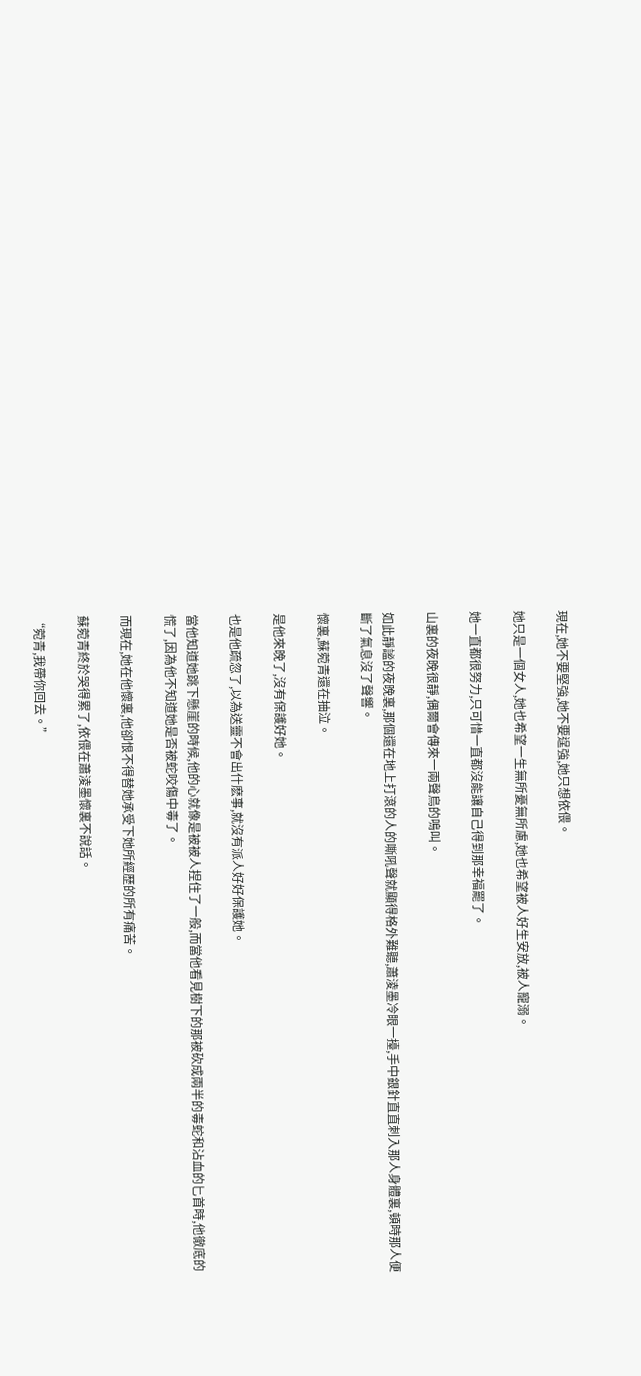現在,她不要堅強,她不要逞強,她只想依偎。

她只是一個女人,她也希望一生無所憂無所慮,她也希望被人好生安放,被人寵溺。

她一直都很努力,只可惜一直都沒能讓自己得到那幸福罷了。

山裏的夜晚很靜,偶爾會傳來一兩聲鳥的鳴叫。

如此靜謐的夜晚裏,那個還在地上打滾的人的嘶吼聲就顯得格外難聽,蕭淩墨冷眼一擡,手中銀針直直刺入那人身體裏,頓時那人便斷了氣息沒了聲響。

懷裏,蘇菀青還在抽泣。

是他來晚了,沒有保護好她。

也是他疏忽了,以為送靈不會出什麽事,就沒有派人好好保護她。

當他知道她跳下懸崖的時候,他的心就像是被被人捏住了一般,而當他看見樹下的那被砍成兩半的毒蛇和沾血的匕首時,他徹底的慌了,因為他不知道她是否被蛇咬傷中毒了。

而現在,她在他懷裏,他卻恨不得替她承受下她所經歷的所有痛苦。

蘇菀青終於哭得累了,依偎在蕭淩墨懷裏不說話。

“菀青,我帶你回去。”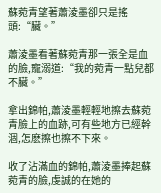蘇菀青望著蕭淩墨卻只是搖頭:“臟。”

蕭淩墨看著蘇菀青那一張全是血的臉,寵溺道:“我的菀青一點兒都不臟。”

拿出錦帕,蕭淩墨輕輕地擦去蘇菀青臉上的血跡,可有些地方已經幹涸,怎麽擦也擦不下來。

收了沾滿血的錦帕,蕭淩墨捧起蘇菀青的臉,虔誠的在她的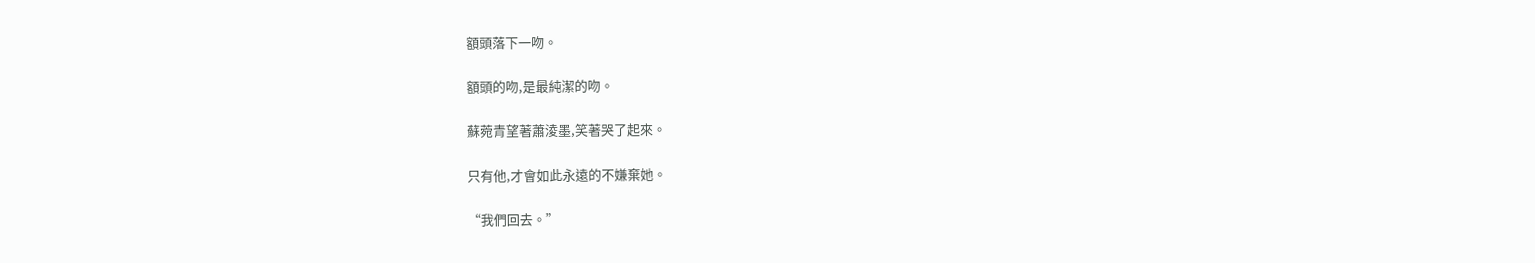額頭落下一吻。

額頭的吻,是最純潔的吻。

蘇菀青望著蕭淩墨,笑著哭了起來。

只有他,才會如此永遠的不嫌棄她。

“我們回去。”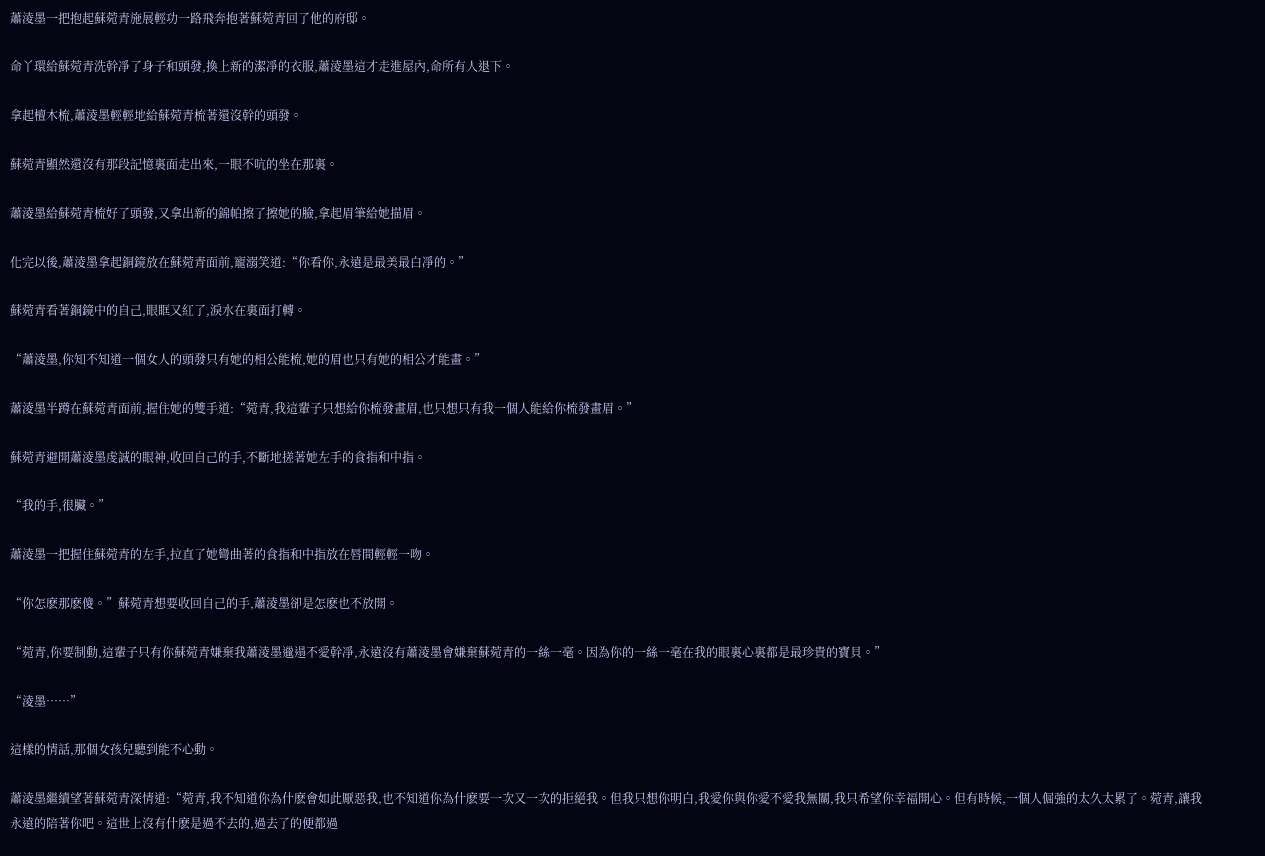蕭淩墨一把抱起蘇菀青施展輕功一路飛奔抱著蘇菀青回了他的府邸。

命丫環給蘇菀青洗幹凈了身子和頭發,換上新的潔凈的衣服,蕭淩墨這才走進屋內,命所有人退下。

拿起檀木梳,蕭淩墨輕輕地給蘇菀青梳著還沒幹的頭發。

蘇菀青顯然還沒有那段記憶裏面走出來,一眼不吭的坐在那裏。

蕭淩墨給蘇菀青梳好了頭發,又拿出新的錦帕擦了擦她的臉,拿起眉筆給她描眉。

化完以後,蕭淩墨拿起銅鏡放在蘇菀青面前,寵溺笑道:“你看你,永遠是最美最白凈的。”

蘇菀青看著銅鏡中的自己,眼眶又紅了,淚水在裏面打轉。

“蕭淩墨,你知不知道一個女人的頭發只有她的相公能梳,她的眉也只有她的相公才能畫。”

蕭淩墨半蹲在蘇菀青面前,握住她的雙手道:“菀青,我這輩子只想給你梳發畫眉,也只想只有我一個人能給你梳發畫眉。”

蘇菀青避開蕭淩墨虔誠的眼神,收回自己的手,不斷地搓著她左手的食指和中指。

“我的手,很臟。”

蕭淩墨一把握住蘇菀青的左手,拉直了她彎曲著的食指和中指放在唇間輕輕一吻。

“你怎麽那麽傻。”蘇菀青想要收回自己的手,蕭淩墨卻是怎麽也不放開。

“菀青,你要制動,這輩子只有你蘇菀青嫌棄我蕭淩墨邋遢不愛幹凈,永遠沒有蕭淩墨會嫌棄蘇菀青的一絲一毫。因為你的一絲一毫在我的眼裏心裏都是最珍貴的寶貝。”

“淩墨……”

這樣的情話,那個女孩兒聽到能不心動。

蕭淩墨繼續望著蘇菀青深情道:“菀青,我不知道你為什麽會如此厭惡我,也不知道你為什麽要一次又一次的拒絕我。但我只想你明白,我愛你與你愛不愛我無關,我只希望你幸福開心。但有時候,一個人倔強的太久太累了。菀青,讓我永遠的陪著你吧。這世上沒有什麽是過不去的,過去了的便都過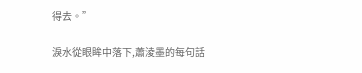得去。”

淚水從眼眸中落下,蕭淩墨的每句話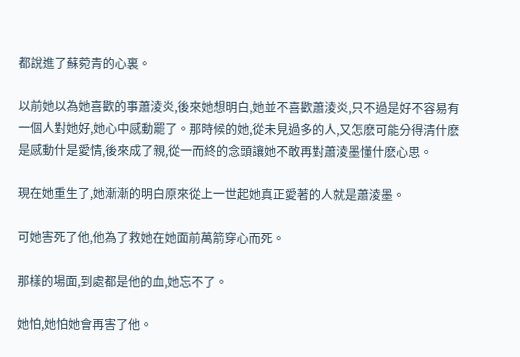都說進了蘇菀青的心裏。

以前她以為她喜歡的事蕭淩炎,後來她想明白,她並不喜歡蕭淩炎,只不過是好不容易有一個人對她好,她心中感動罷了。那時候的她,從未見過多的人,又怎麽可能分得清什麽是感動什是愛情,後來成了親,從一而終的念頭讓她不敢再對蕭淩墨懂什麽心思。

現在她重生了,她漸漸的明白原來從上一世起她真正愛著的人就是蕭淩墨。

可她害死了他,他為了救她在她面前萬箭穿心而死。

那樣的場面,到處都是他的血,她忘不了。

她怕,她怕她會再害了他。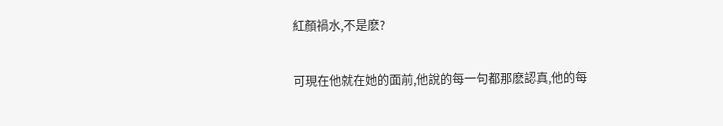紅顏禍水,不是麽?

可現在他就在她的面前,他說的每一句都那麽認真,他的每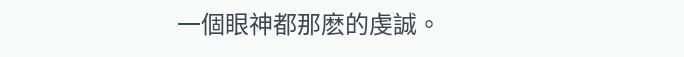一個眼神都那麽的虔誠。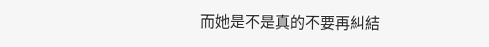而她是不是真的不要再糾結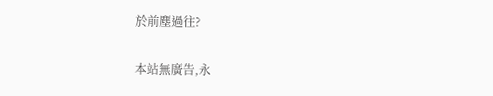於前塵過往?

本站無廣告,永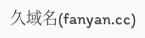久域名(fanyan.cc)